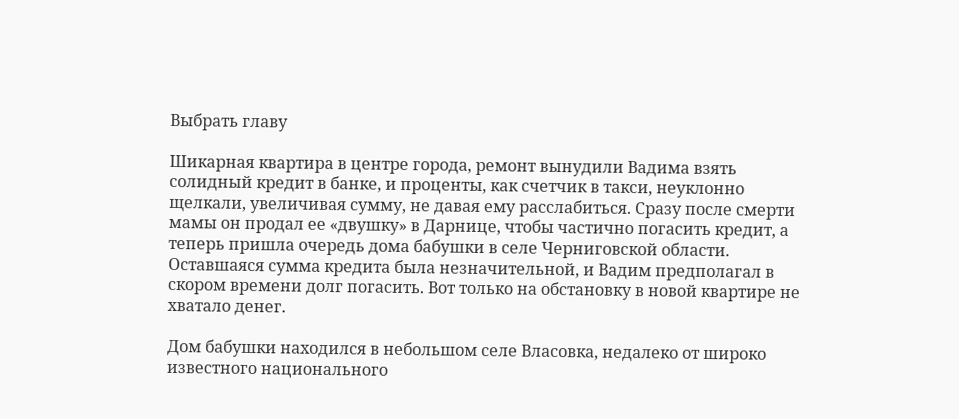Выбрать главу

Шикарная квартира в центре города, ремонт вынудили Вадима взять солидный кредит в банке, и проценты, как счетчик в такси, неуклонно щелкали, увеличивая сумму, не давая ему расслабиться. Сразу после смерти мамы он продал ее «двушку» в Дарнице, чтобы частично погасить кредит, а теперь пришла очередь дома бабушки в селе Черниговской области. Оставшаяся сумма кредита была незначительной, и Вадим предполагал в скором времени долг погасить. Вот только на обстановку в новой квартире не хватало денег.

Дом бабушки находился в небольшом селе Власовка, недалеко от широко известного национального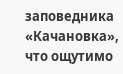заповедника «Качановка», что ощутимо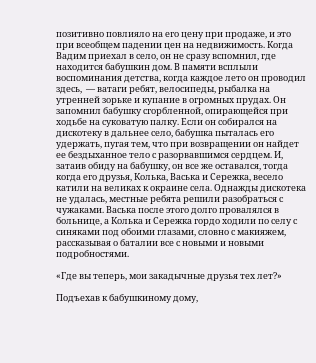позитивно повлияло на его цену при продаже, и это при всеобщем падении цен на недвижимость. Когда Вадим приехал в село, он не сразу вспомнил, где находится бабушкин дом. В памяти всплыли воспоминания детства, когда каждое лето он проводил здесь,  — ватаги ребят, велосипеды, рыбалка на утренней зорьке и купание в огромных прудах. Он запомнил бабушку сгорбленной, опирающейся при ходьбе на суковатую палку. Если он собирался на дискотеку в дальнее село, бабушка пыталась его удержать, пугая тем, что при возвращении он найдет ее бездыханное тело с разорвавшимся сердцем. И, затаив обиду на бабушку, он все же оставался, тогда когда его друзья, Колька, Васька и Сережка, весело катили на великах к окраине села. Однажды дискотека не удалась, местные ребята решили разобраться с чужаками. Васька после этого долго провалялся в больнице, а Колька и Сережка гордо ходили по селу с синяками под обоими глазами, словно с макияжем, рассказывая о баталии все с новыми и новыми подробностями.

«Где вы теперь, мои закадычные друзья тех лет?»

Подъехав к бабушкиному дому,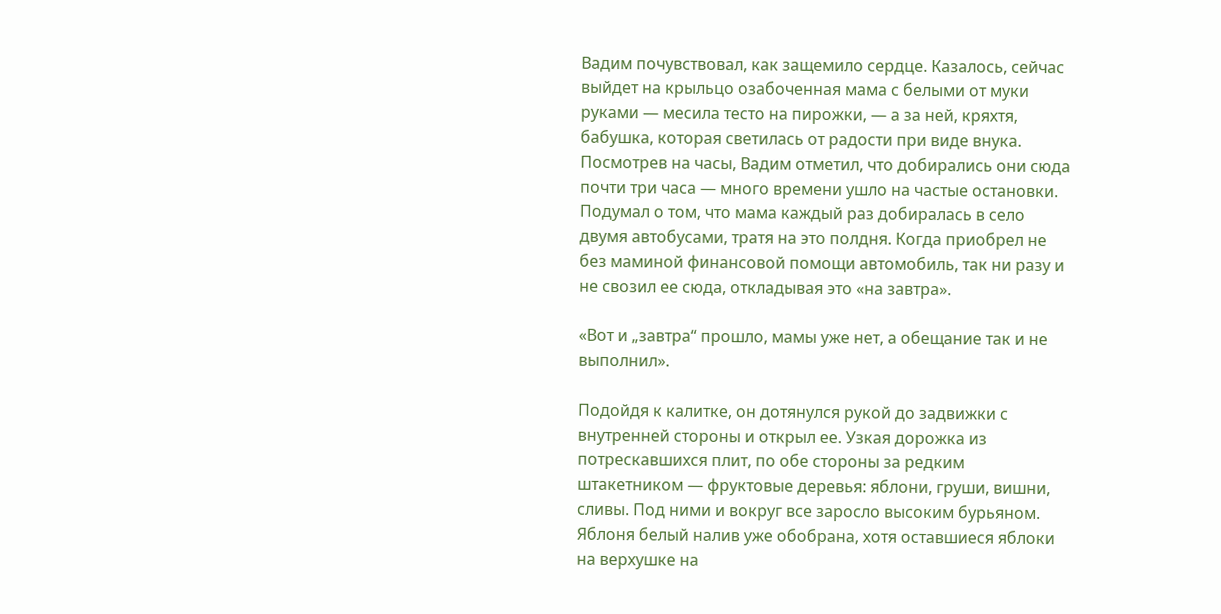Вадим почувствовал, как защемило сердце. Казалось, сейчас выйдет на крыльцо озабоченная мама с белыми от муки руками — месила тесто на пирожки, — а за ней, кряхтя, бабушка, которая светилась от радости при виде внука. Посмотрев на часы, Вадим отметил, что добирались они сюда почти три часа — много времени ушло на частые остановки. Подумал о том, что мама каждый раз добиралась в село двумя автобусами, тратя на это полдня. Когда приобрел не без маминой финансовой помощи автомобиль, так ни разу и не свозил ее сюда, откладывая это «на завтра».

«Вот и „завтра“ прошло, мамы уже нет, а обещание так и не выполнил».

Подойдя к калитке, он дотянулся рукой до задвижки с внутренней стороны и открыл ее. Узкая дорожка из потрескавшихся плит, по обе стороны за редким штакетником — фруктовые деревья: яблони, груши, вишни, сливы. Под ними и вокруг все заросло высоким бурьяном. Яблоня белый налив уже обобрана, хотя оставшиеся яблоки на верхушке на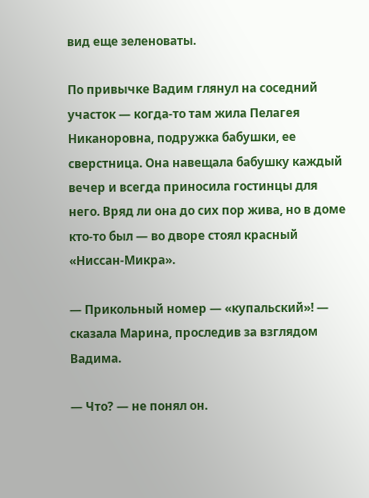вид еще зеленоваты.

По привычке Вадим глянул на соседний участок — когда-то там жила Пелагея Никаноровна, подружка бабушки, ее сверстница. Она навещала бабушку каждый вечер и всегда приносила гостинцы для него. Вряд ли она до сих пор жива, но в доме кто-то был — во дворе стоял красный «Ниссан-Микра».

— Прикольный номер — «купальский»! — сказала Марина, проследив за взглядом Вадима.

— Что? — не понял он.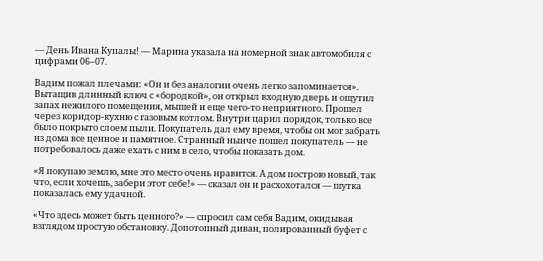— День Ивана Купалы! — Марина указала на номерной знак автомобиля с цифрами 06–07.

Вадим пожал плечами: «Он и без аналогии очень легко запоминается». Вытащив длинный ключ с «бородкой», он открыл входную дверь и ощутил запах нежилого помещения, мышей и еще чего-то неприятного. Прошел через коридор-кухню с газовым котлом. Внутри царил порядок, только все было покрыто слоем пыли. Покупатель дал ему время, чтобы он мог забрать из дома все ценное и памятное. Странный нынче пошел покупатель — не потребовалось даже ехать с ним в село, чтобы показать дом.

«Я покупаю землю, мне это место очень нравится. А дом построю новый, так что, если хочешь, забери этот себе!» — сказал он и расхохотался — шутка показалась ему удачной.

«Что здесь может быть ценного?» — спросил сам себя Вадим, окидывая взглядом простую обстановку. Допотопный диван, полированный буфет с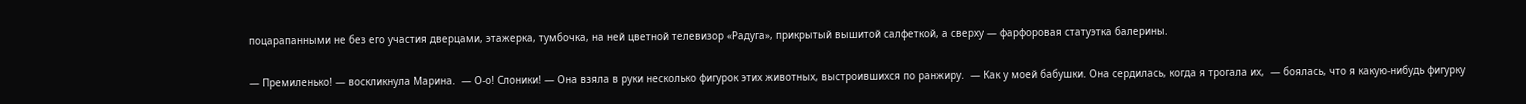поцарапанными не без его участия дверцами, этажерка, тумбочка, на ней цветной телевизор «Радуга», прикрытый вышитой салфеткой, а сверху — фарфоровая статуэтка балерины.

— Премиленько! — воскликнула Марина.  — О-о! Слоники! — Она взяла в руки несколько фигурок этих животных, выстроившихся по ранжиру.  — Как у моей бабушки. Она сердилась, когда я трогала их,  — боялась, что я какую-нибудь фигурку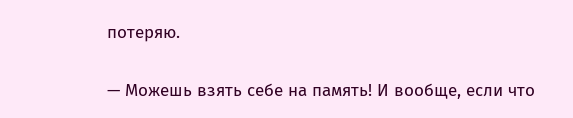потеряю.

— Можешь взять себе на память! И вообще, если что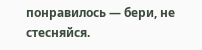понравилось — бери, не стесняйся.